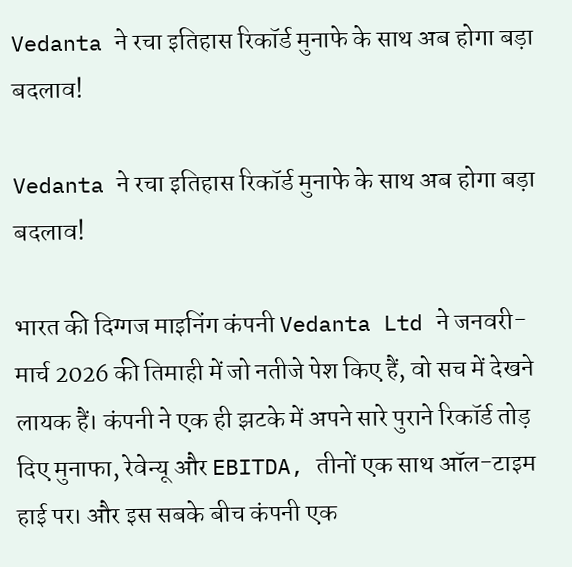Vedanta ने रचा इतिहास रिकॉर्ड मुनाफे के साथ अब होगा बड़ा बदलाव!

Vedanta ने रचा इतिहास रिकॉर्ड मुनाफे के साथ अब होगा बड़ा बदलाव!

भारत की दिग्गज माइनिंग कंपनी Vedanta Ltd ने जनवरी-मार्च 2026 की तिमाही में जो नतीजे पेश किए हैं, वो सच में देखने लायक हैं। कंपनी ने एक ही झटके में अपने सारे पुराने रिकॉर्ड तोड़ दिए मुनाफा, रेवेन्यू और EBITDA, तीनों एक साथ ऑल-टाइम हाई पर। और इस सबके बीच कंपनी एक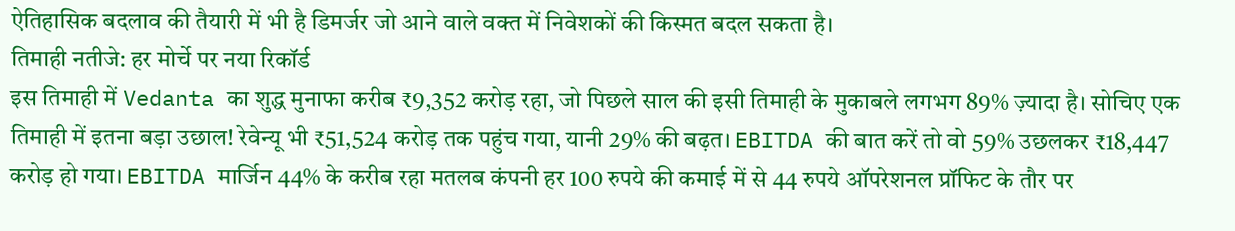ऐतिहासिक बदलाव की तैयारी में भी है डिमर्जर जो आने वाले वक्त में निवेशकों की किस्मत बदल सकता है।
तिमाही नतीजे: हर मोर्चे पर नया रिकॉर्ड
इस तिमाही में Vedanta का शुद्ध मुनाफा करीब ₹9,352 करोड़ रहा, जो पिछले साल की इसी तिमाही के मुकाबले लगभग 89% ज़्यादा है। सोचिए एक तिमाही में इतना बड़ा उछाल! रेवेन्यू भी ₹51,524 करोड़ तक पहुंच गया, यानी 29% की बढ़त। EBITDA की बात करें तो वो 59% उछलकर ₹18,447 करोड़ हो गया। EBITDA मार्जिन 44% के करीब रहा मतलब कंपनी हर 100 रुपये की कमाई में से 44 रुपये ऑपरेशनल प्रॉफिट के तौर पर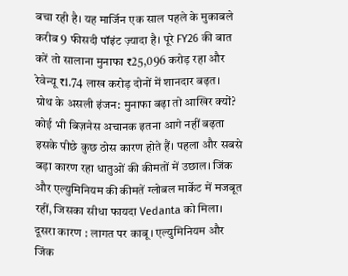बचा रही है। यह मार्जिन एक साल पहले के मुकाबले करीब 9 फीसदी पॉइंट ज़्यादा है। पूरे FY26 की बात करें तो सालाना मुनाफा ₹25,096 करोड़ रहा और रेवेन्यू ₹1.74 लाख करोड़ दोनों में शानदार बढ़त।
ग्रोथ के असली इंजन: मुनाफा बढ़ा तो आखिर क्यों?
कोई भी बिज़नेस अचानक इतना आगे नहीं बढ़ता इसके पीछे कुछ ठोस कारण होते हैं। पहला और सबसे बड़ा कारण रहा धातुओं की कीमतों में उछाल। जिंक और एल्युमिनियम की कीमतें ग्लोबल मार्केट में मजबूत रहीं, जिसका सीधा फायदा Vedanta को मिला। दूसरा कारण : लागत पर काबू। एल्युमिनियम और जिंक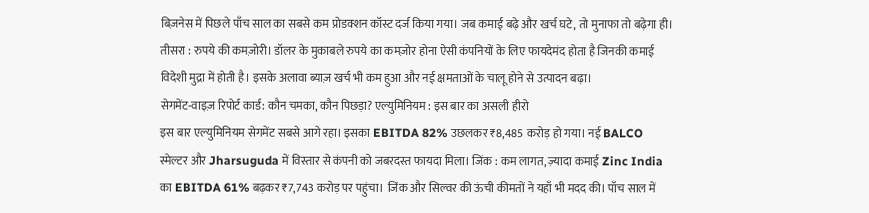बिज़नेस में पिछले पाँच साल का सबसे कम प्रोडक्शन कॉस्ट दर्ज किया गया। जब कमाई बढ़े और खर्च घटे, तो मुनाफा तो बढ़ेगा ही। तीसरा : रुपये की कमज़ोरी। डॉलर के मुकाबले रुपये का कमज़ोर होना ऐसी कंपनियों के लिए फायदेमंद होता है जिनकी कमाई विदेशी मुद्रा में होती है। इसके अलावा ब्याज़ खर्च भी कम हुआ और नई क्षमताओं के चालू होने से उत्पादन बढ़ा।
सेगमेंट-वाइज़ रिपोर्ट कार्ड: कौन चमका, कौन पिछड़ा? एल्युमिनियम : इस बार का असली हीरो
इस बार एल्युमिनियम सेगमेंट सबसे आगे रहा। इसका EBITDA 82% उछलकर ₹8,485 करोड़ हो गया। नई BALCO स्मेल्टर और Jharsuguda में विस्तार से कंपनी को जबरदस्त फायदा मिला। जिंक : कम लागत, ज़्यादा कमाई Zinc India का EBITDA 61% बढ़कर ₹7,743 करोड़ पर पहुंचा। जिंक और सिल्वर की ऊंची कीमतों ने यहाँ भी मदद की। पाँच साल में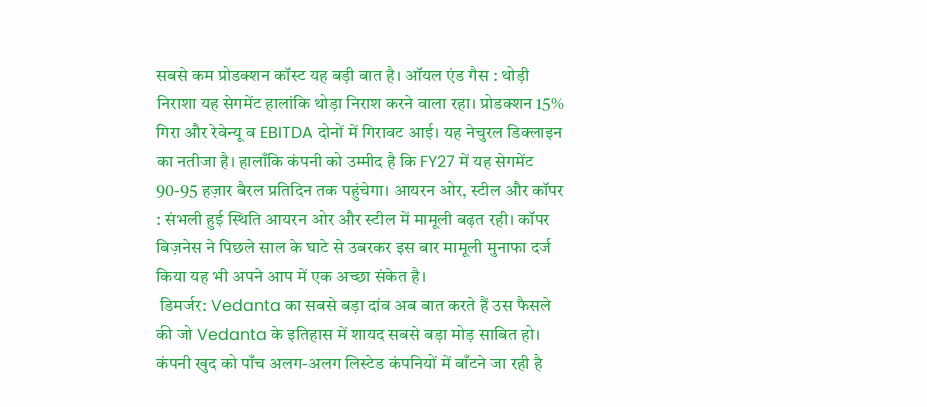सबसे कम प्रोडक्शन कॉस्ट यह बड़ी बात है। ऑयल एंड गैस : थोड़ी निराशा यह सेगमेंट हालांकि थोड़ा निराश करने वाला रहा। प्रोडक्शन 15% गिरा और रेवेन्यू व EBITDA दोनों में गिरावट आई। यह नेचुरल डिक्लाइन का नतीजा है। हालाँकि कंपनी को उम्मीद है कि FY27 में यह सेगमेंट 90-95 हज़ार बैरल प्रतिदिन तक पहुंचेगा। आयरन ओर, स्टील और कॉपर : संभली हुई स्थिति आयरन ओर और स्टील में मामूली बढ़त रही। कॉपर बिज़नेस ने पिछले साल के घाटे से उबरकर इस बार मामूली मुनाफा दर्ज किया यह भी अपने आप में एक अच्छा संकेत है।
 डिमर्जर: Vedanta का सबसे बड़ा दांव अब बात करते हैं उस फैसले की जो Vedanta के इतिहास में शायद सबसे बड़ा मोड़ साबित हो। कंपनी खुद को पाँच अलग-अलग लिस्टेड कंपनियों में बाँटने जा रही है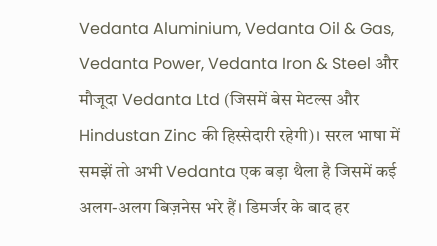Vedanta Aluminium, Vedanta Oil & Gas, Vedanta Power, Vedanta Iron & Steel और मौजूदा Vedanta Ltd (जिसमें बेस मेटल्स और Hindustan Zinc की हिस्सेदारी रहेगी)। सरल भाषा में समझें तो अभी Vedanta एक बड़ा थैला है जिसमें कई अलग-अलग बिज़नेस भरे हैं। डिमर्जर के बाद हर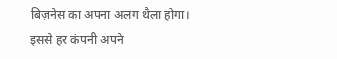बिज़नेस का अपना अलग थैला होगा। इससे हर कंपनी अपने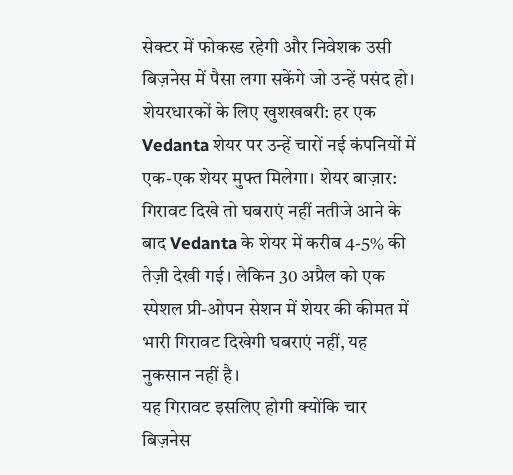सेक्टर में फोकस्ड रहेगी और निवेशक उसी बिज़नेस में पैसा लगा सकेंगे जो उन्हें पसंद हो।
शेयरधारकों के लिए खुशखबरी: हर एक Vedanta शेयर पर उन्हें चारों नई कंपनियों में एक-एक शेयर मुफ्त मिलेगा। शेयर बाज़ार: गिरावट दिखे तो घबराएं नहीं नतीजे आने के बाद Vedanta के शेयर में करीब 4-5% की तेज़ी देखी गई। लेकिन 30 अप्रैल को एक स्पेशल प्री-ओपन सेशन में शेयर की कीमत में भारी गिरावट दिखेगी घबराएं नहीं, यह नुकसान नहीं है।
यह गिरावट इसलिए होगी क्योंकि चार बिज़नेस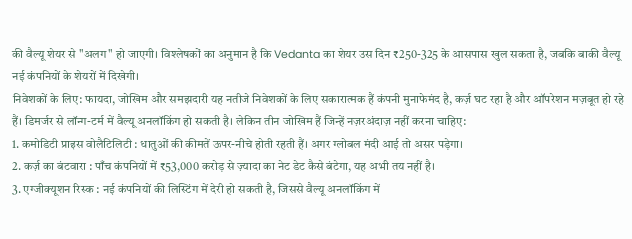की वैल्यू शेयर से "अलग" हो जाएगी। विश्लेषकों का अनुमान है कि Vedanta का शेयर उस दिन ₹250-325 के आसपास खुल सकता है, जबकि बाकी वैल्यू नई कंपनियों के शेयरों में दिखेगी।
निवेशकों के लिए: फायदा, जोखिम और समझदारी यह नतीजे निवेशकों के लिए सकारात्मक हैं कंपनी मुनाफेमंद है, कर्ज़ घट रहा है और ऑपरेशन मज़बूत हो रहे हैं। डिमर्जर से लॉन्ग-टर्म में वैल्यू अनलॉकिंग हो सकती है। लेकिन तीन जोखिम हैं जिन्हें नज़रअंदाज़ नहीं करना चाहिए:
1. कमोडिटी प्राइस वोलैटिलिटी : धातुओं की कीमतें ऊपर-नीचे होती रहती हैं। अगर ग्लोबल मंदी आई तो असर पड़ेगा।
2. कर्ज़ का बंटवारा : पाँच कंपनियों में ₹53,000 करोड़ से ज़्यादा का नेट डेट कैसे बंटेगा, यह अभी तय नहीं है।
3. एग्जीक्यूशन रिस्क : नई कंपनियों की लिस्टिंग में देरी हो सकती है, जिससे वैल्यू अनलॉकिंग में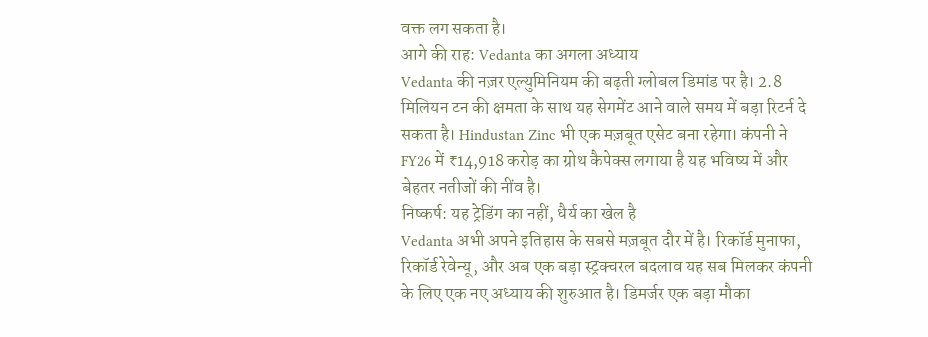वक्त लग सकता है।
आगे की राह: Vedanta का अगला अध्याय
Vedanta की नज़र एल्युमिनियम की बढ़ती ग्लोबल डिमांड पर है। 2.8 मिलियन टन की क्षमता के साथ यह सेगमेंट आने वाले समय में बड़ा रिटर्न दे सकता है। Hindustan Zinc भी एक मज़बूत एसेट बना रहेगा। कंपनी ने FY26 में ₹14,918 करोड़ का ग्रोथ कैपेक्स लगाया है यह भविष्य में और बेहतर नतीजों की नींव है।
निष्कर्ष: यह ट्रेडिंग का नहीं, धैर्य का खेल है
Vedanta अभी अपने इतिहास के सबसे मज़बूत दौर में है। रिकॉर्ड मुनाफा, रिकॉर्ड रेवेन्यू, और अब एक बड़ा स्ट्रक्चरल बदलाव यह सब मिलकर कंपनी के लिए एक नए अध्याय की शुरुआत है। डिमर्जर एक बड़ा मौका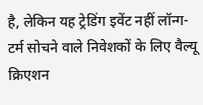है, लेकिन यह ट्रेडिंग इवेंट नहीं लॉन्ग-टर्म सोचने वाले निवेशकों के लिए वैल्यू क्रिएशन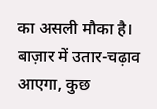का असली मौका है। बाज़ार में उतार-चढ़ाव आएगा, कुछ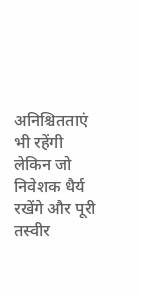अनिश्चितताएं भी रहेंगी लेकिन जो निवेशक धैर्य रखेंगे और पूरी तस्वीर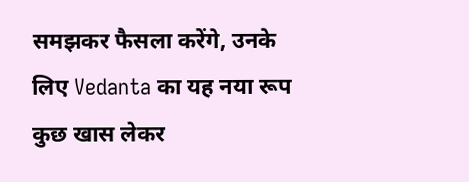समझकर फैसला करेंगे, उनके लिए Vedanta का यह नया रूप कुछ खास लेकर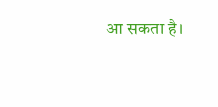आ सकता है।